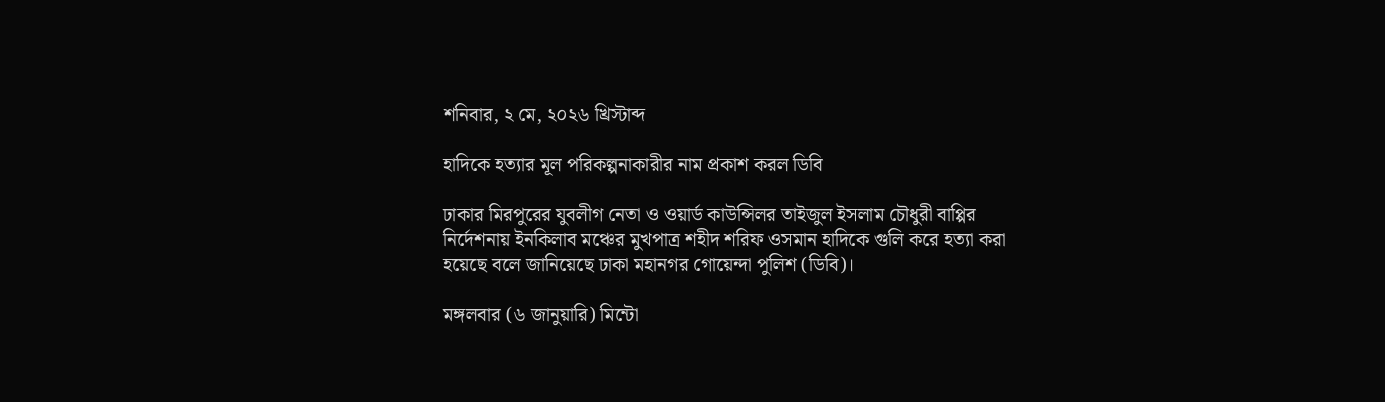শনিবার, ২ মে, ২০২৬ খ্রিস্টাব্দ

হাদিকে হত্যার মূল পরিকল্পনাকারীর নাম প্রকাশ করল ডিবি

ঢাকার মিরপুরের যুবলীগ নেতা ও ওয়ার্ড কাউন্সিলর তাইজুল ইসলাম চৌধুরী বাপ্পির নির্দেশনায় ইনকিলাব মঞ্চের মুখপাত্র শহীদ শরিফ ওসমান হাদিকে গুলি করে হত্যা করা হয়েছে বলে জানিয়েছে ঢাকা মহানগর গোয়েন্দা পুলিশ (ডিবি)।

মঙ্গলবার (৬ জানুয়ারি) মিন্টো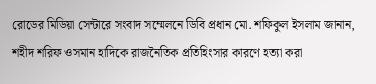রোডের মিডিয়া সেন্টারে সংবাদ সম্মেলনে ডিবি প্রধান মো. শফিকুল ইসলাম জানান, শহীদ শরিফ ওসমান হাদিকে রাজনৈতিক প্রতিহিংসার কারণে হত্যা করা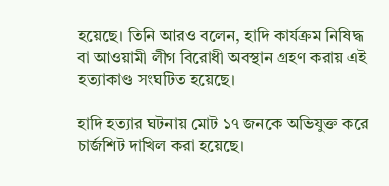হয়েছে। তিনি আরও বলেন, হাদি কার্যক্রম নিষিদ্ধ বা আওয়ামী লীগ বিরোধী অবস্থান গ্রহণ করায় এই হত্যাকাণ্ড সংঘটিত হয়েছে।

হাদি হত্যার ঘটনায় মোট ১৭ জনকে অভিযুক্ত করে চার্জশিট দাখিল করা হয়েছে।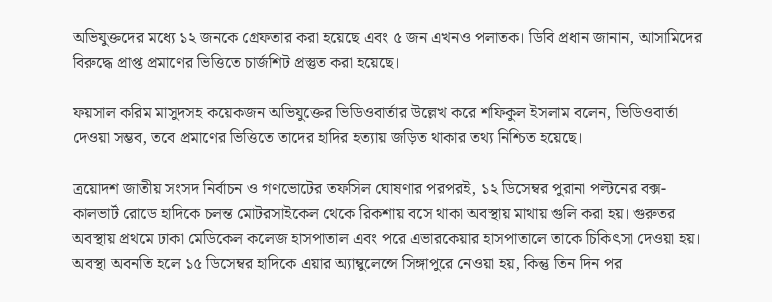অভিযুক্তদের মধ্যে ১২ জনকে গ্রেফতার করা হয়েছে এবং ৫ জন এখনও পলাতক। ডিবি প্রধান জানান, আসামিদের বিরুদ্ধে প্রাপ্ত প্রমাণের ভিত্তিতে চার্জশিট প্রস্তুত করা হয়েছে।

ফয়সাল করিম মাসুদসহ কয়েকজন অভিযুক্তের ভিডিওবার্তার উল্লেখ করে শফিকুল ইসলাম বলেন, ভিডিওবার্তা দেওয়া সম্ভব, তবে প্রমাণের ভিত্তিতে তাদের হাদির হত্যায় জড়িত থাকার তথ্য নিশ্চিত হয়েছে।

ত্রয়োদশ জাতীয় সংসদ নির্বাচন ও গণভোটের তফসিল ঘোষণার পরপরই, ১২ ডিসেম্বর পুরানা পল্টনের বক্স-কালভার্ট রোডে হাদিকে চলন্ত মোটরসাইকেল থেকে রিকশায় বসে থাকা অবস্থায় মাথায় গুলি করা হয়। গুরুতর অবস্থায় প্রথমে ঢাকা মেডিকেল কলেজ হাসপাতাল এবং পরে এভারকেয়ার হাসপাতালে তাকে চিকিৎসা দেওয়া হয়। অবস্থা অবনতি হলে ১৫ ডিসেম্বর হাদিকে এয়ার অ্যাম্বুলেন্সে সিঙ্গাপুরে নেওয়া হয়, কিন্তু তিন দিন পর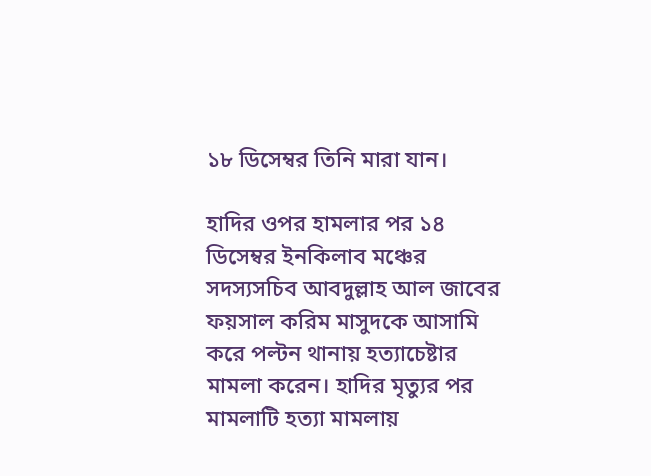১৮ ডিসেম্বর তিনি মারা যান।

হাদির ওপর হামলার পর ১৪ ডিসেম্বর ইনকিলাব মঞ্চের সদস্যসচিব আবদুল্লাহ আল জাবের ফয়সাল করিম মাসুদকে আসামি করে পল্টন থানায় হত্যাচেষ্টার মামলা করেন। হাদির মৃত্যুর পর মামলাটি হত্যা মামলায়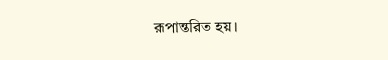রূপান্তরিত হয়।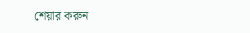শেয়ার করুন